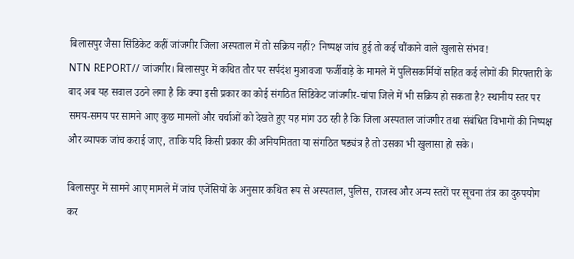बिलासपुर जैसा सिंडिकेट कहीं जांजगीर जिला अस्पताल में तो सक्रिय नहीं? निष्पक्ष जांच हुई तो कई चौंकाने वाले खुलासे संभव!
NTN REPORT// जांजगीर। बिलासपुर में कथित तौर पर सर्पदंश मुआवजा फर्जीवाड़े के मामले में पुलिसकर्मियों सहित कई लोगों की गिरफ्तारी के बाद अब यह सवाल उठने लगा है कि क्या इसी प्रकार का कोई संगठित सिंडिकेट जांजगीर-चांपा जिले में भी सक्रिय हो सकता है? स्थानीय स्तर पर समय-समय पर सामने आए कुछ मामलों और चर्चाओं को देखते हुए यह मांग उठ रही है कि जिला अस्पताल जांजगीर तथा संबंधित विभागों की निष्पक्ष और व्यापक जांच कराई जाए, ताकि यदि किसी प्रकार की अनियमितता या संगठित षड्यंत्र है तो उसका भी खुलासा हो सके।

बिलासपुर में सामने आए मामले में जांच एजेंसियों के अनुसार कथित रूप से अस्पताल, पुलिस, राजस्व और अन्य स्तरों पर सूचना तंत्र का दुरुपयोग कर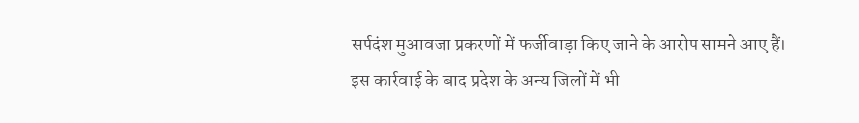सर्पदंश मुआवजा प्रकरणों में फर्जीवाड़ा किए जाने के आरोप सामने आए हैं। इस कार्रवाई के बाद प्रदेश के अन्य जिलों में भी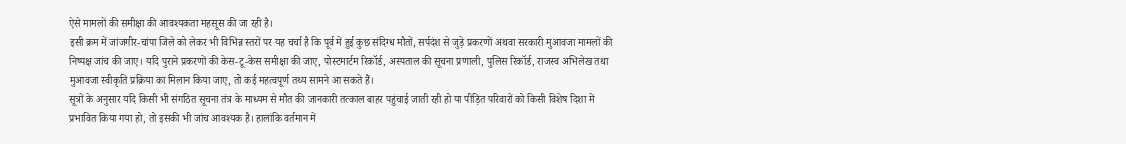ऐसे मामलों की समीक्षा की आवश्यकता महसूस की जा रही है।
इसी क्रम में जांजगीर-चांपा जिले को लेकर भी विभिन्न स्तरों पर यह चर्चा है कि पूर्व में हुई कुछ संदिग्ध मौतों, सर्पदंश से जुड़े प्रकरणों अथवा सरकारी मुआवजा मामलों की निष्पक्ष जांच की जाए। यदि पुराने प्रकरणों की केस-टू-केस समीक्षा की जाए, पोस्टमार्टम रिकॉर्ड, अस्पताल की सूचना प्रणाली, पुलिस रिकॉर्ड, राजस्व अभिलेख तथा मुआवजा स्वीकृति प्रक्रिया का मिलान किया जाए, तो कई महत्वपूर्ण तथ्य सामने आ सकते हैं।
सूत्रों के अनुसार यदि किसी भी संगठित सूचना तंत्र के माध्यम से मौत की जानकारी तत्काल बाहर पहुंचाई जाती रही हो या पीड़ित परिवारों को किसी विशेष दिशा में प्रभावित किया गया हो, तो इसकी भी जांच आवश्यक है। हालांकि वर्तमान में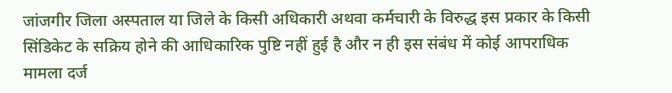जांजगीर जिला अस्पताल या जिले के किसी अधिकारी अथवा कर्मचारी के विरुद्ध इस प्रकार के किसी सिंडिकेट के सक्रिय होने की आधिकारिक पुष्टि नहीं हुई है और न ही इस संबंध में कोई आपराधिक मामला दर्ज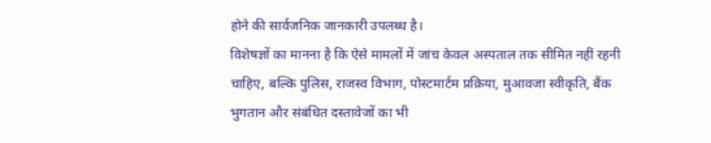होने की सार्वजनिक जानकारी उपलब्ध है।
विशेषज्ञों का मानना है कि ऐसे मामलों में जांच केवल अस्पताल तक सीमित नहीं रहनी चाहिए, बल्कि पुलिस, राजस्व विभाग, पोस्टमार्टम प्रक्रिया, मुआवजा स्वीकृति, बैंक भुगतान और संबंधित दस्तावेजों का भी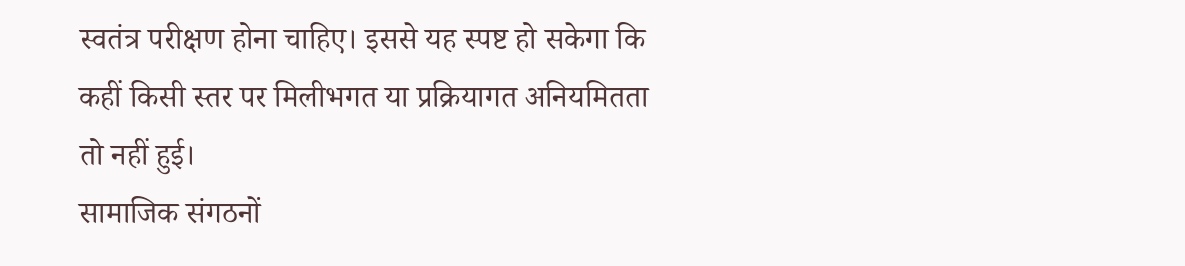स्वतंत्र परीक्षण होना चाहिए। इससे यह स्पष्ट हो सकेगा कि कहीं किसी स्तर पर मिलीभगत या प्रक्रियागत अनियमितता तो नहीं हुई।
सामाजिक संगठनों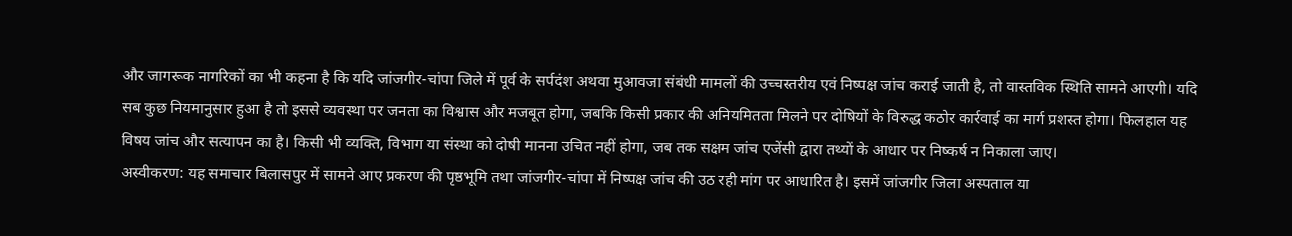और जागरूक नागरिकों का भी कहना है कि यदि जांजगीर-चांपा जिले में पूर्व के सर्पदंश अथवा मुआवजा संबंधी मामलों की उच्चस्तरीय एवं निष्पक्ष जांच कराई जाती है, तो वास्तविक स्थिति सामने आएगी। यदि सब कुछ नियमानुसार हुआ है तो इससे व्यवस्था पर जनता का विश्वास और मजबूत होगा, जबकि किसी प्रकार की अनियमितता मिलने पर दोषियों के विरुद्ध कठोर कार्रवाई का मार्ग प्रशस्त होगा। फिलहाल यह विषय जांच और सत्यापन का है। किसी भी व्यक्ति, विभाग या संस्था को दोषी मानना उचित नहीं होगा, जब तक सक्षम जांच एजेंसी द्वारा तथ्यों के आधार पर निष्कर्ष न निकाला जाए।
अस्वीकरण: यह समाचार बिलासपुर में सामने आए प्रकरण की पृष्ठभूमि तथा जांजगीर-चांपा में निष्पक्ष जांच की उठ रही मांग पर आधारित है। इसमें जांजगीर जिला अस्पताल या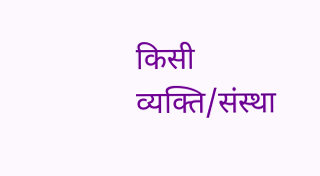किसी व्यक्ति/संस्था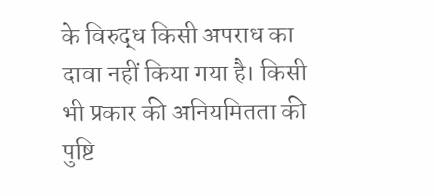के विरुद्ध किसी अपराध का दावा नहीं किया गया है। किसी भी प्रकार की अनियमितता की पुष्टि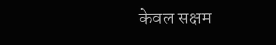केवल सक्षम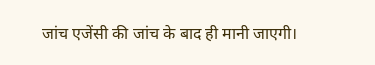जांच एजेंसी की जांच के बाद ही मानी जाएगी।